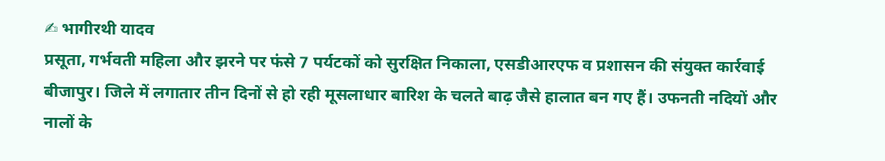✍ भागीरथी यादव
प्रसूता, गर्भवती महिला और झरने पर फंसे 7 पर्यटकों को सुरक्षित निकाला, एसडीआरएफ व प्रशासन की संयुक्त कार्रवाई
बीजापुर। जिले में लगातार तीन दिनों से हो रही मूसलाधार बारिश के चलते बाढ़ जैसे हालात बन गए हैं। उफनती नदियों और नालों के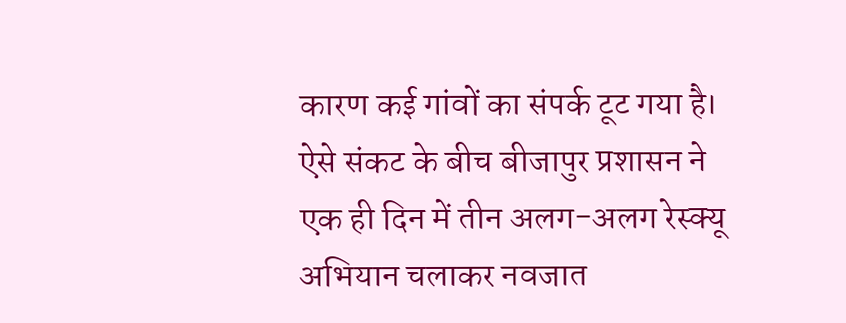कारण कई गांवों का संपर्क टूट गया है। ऐसे संकट के बीच बीजापुर प्रशासन ने एक ही दिन में तीन अलग-अलग रेस्क्यू अभियान चलाकर नवजात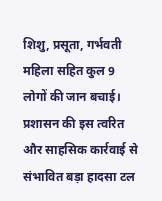शिशु, प्रसूता, गर्भवती महिला सहित कुल 9 लोगों की जान बचाई। प्रशासन की इस त्वरित और साहसिक कार्रवाई से संभावित बड़ा हादसा टल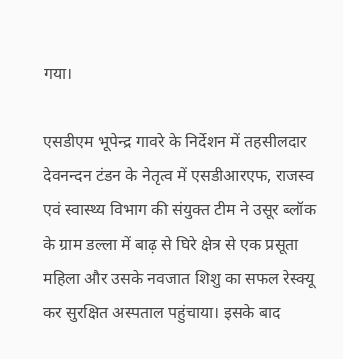गया।

एसडीएम भूपेन्द्र गावरे के निर्देशन में तहसीलदार देवनन्दन टंडन के नेतृत्व में एसडीआरएफ, राजस्व एवं स्वास्थ्य विभाग की संयुक्त टीम ने उसूर ब्लॉक के ग्राम डल्ला में बाढ़ से घिरे क्षेत्र से एक प्रसूता महिला और उसके नवजात शिशु का सफल रेस्क्यू कर सुरक्षित अस्पताल पहुंचाया। इसके बाद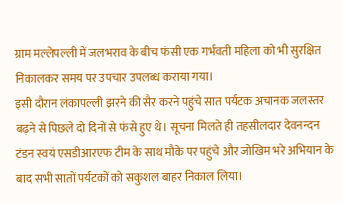ग्राम मल्लेपल्ली में जलभराव के बीच फंसी एक गर्भवती महिला को भी सुरक्षित निकालकर समय पर उपचार उपलब्ध कराया गया।
इसी दौरान लंकापल्ली झरने की सैर करने पहुंचे सात पर्यटक अचानक जलस्तर बढ़ने से पिछले दो दिनों से फंसे हुए थे। सूचना मिलते ही तहसीलदार देवनन्दन टंडन स्वयं एसडीआरएफ टीम के साथ मौके पर पहुंचे और जोखिम भरे अभियान के बाद सभी सातों पर्यटकों को सकुशल बाहर निकाल लिया।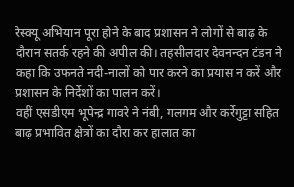रेस्क्यू अभियान पूरा होने के बाद प्रशासन ने लोगों से बाढ़ के दौरान सतर्क रहने की अपील की। तहसीलदार देवनन्दन टंडन ने कहा कि उफनते नदी-नालों को पार करने का प्रयास न करें और प्रशासन के निर्देशों का पालन करें।
वहीं एसडीएम भूपेन्द्र गावरे ने नंबी, गलगम और कर्रेगुट्टा सहित बाढ़ प्रभावित क्षेत्रों का दौरा कर हालात का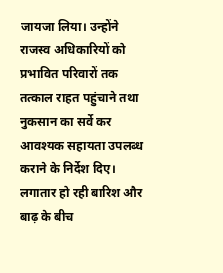जायजा लिया। उन्होंने राजस्व अधिकारियों को प्रभावित परिवारों तक तत्काल राहत पहुंचाने तथा नुकसान का सर्वे कर आवश्यक सहायता उपलब्ध कराने के निर्देश दिए।
लगातार हो रही बारिश और बाढ़ के बीच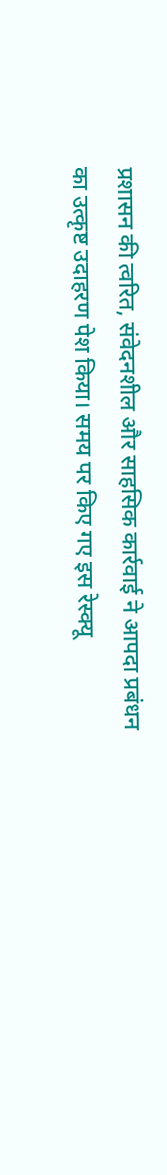प्रशासन की त्वरित, संवेदनशील और साहसिक कार्रवाई ने आपदा प्रबंधन का उत्कृष्ट उदाहरण पेश किया। समय पर किए गए इस रेस्क्यू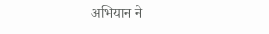अभियान ने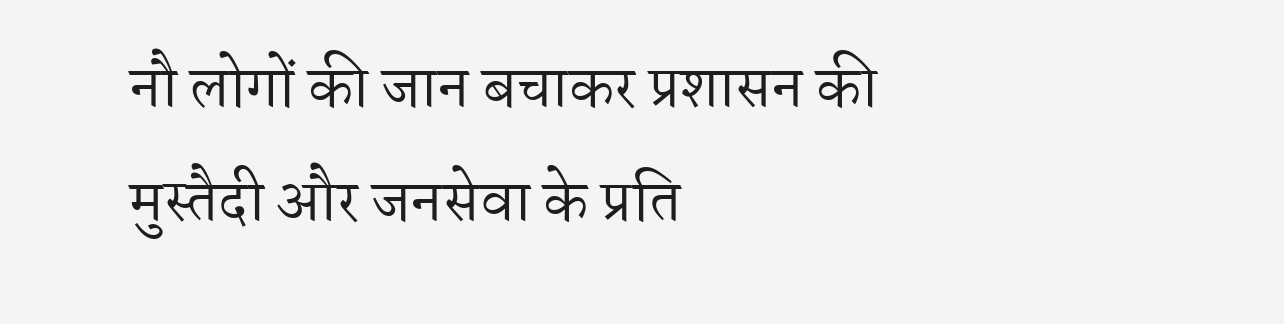नौ लोगों की जान बचाकर प्रशासन की मुस्तैदी और जनसेवा के प्रति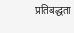प्रतिबद्धता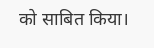को साबित किया।